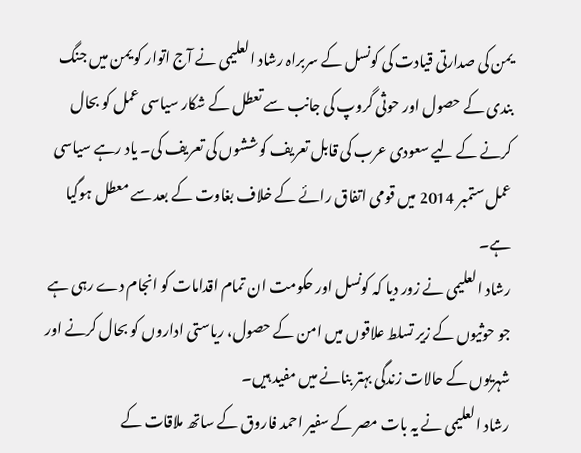یمن کی صدارتی قیادت کی کونسل کے سربراہ رشاد العلیمی نے آج اتوار کو یمن میں جنگ بندی کے حصول اور حوثی گروپ کی جانب سے تعطل کے شکار سیاسی عمل کو بحال کرنے کے لیے سعودی عرب کی قابل تعریف کوششوں کی تعریف کی۔ یاد رہے سیاسی عمل ستمبر 2014 میں قومی اتفاق رائے کے خلاف بغاوت کے بعد سے معطل ہوگیا ہے۔
رشاد العلیمی نے زور دیا کہ کونسل اور حکومت ان تمام اقدامات کو انجام دے رہی ہے جو حوثیوں کے زیر تسلط علاقوں میں امن کے حصول، ریاستی اداروں کو بحال کرنے اور شہریوں کے حالات زندگی بہتر بنانے میں مفید ہیں۔
رشاد العلیمی نے یہ بات مصر کے سفیر احمد فاروق کے ساتھ ملاقات کے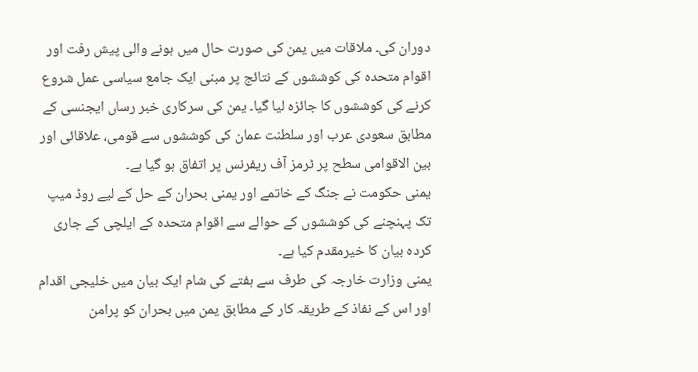دوران کی۔ ملاقات میں یمن کی صورت حال میں ہونے والی پیش رفت اور اقوام متحدہ کی کوششوں کے نتائج پر مبنی ایک جامع سیاسی عمل شروع کرنے کی کوششوں کا جائزہ لیا گیا۔ یمن کی سرکاری خبر رساں ایجنسی کے مطابق سعودی عرب اور سلطنت عمان کی کوششوں سے قومی، علاقائی اور بین الاقوامی سطح پر ٹرمز آف ریفرنس پر اتفاق ہو گیا ہے۔
یمنی حکومت نے جنگ کے خاتمے اور یمنی بحران کے حل کے لیے روڈ میپ تک پہنچنے کی کوششوں کے حوالے سے اقوام متحدہ کے ایلچی کے جاری کردہ بیان کا خیرمقدم کیا ہے۔
یمنی وزارت خارجہ کی طرف سے ہفتے کی شام ایک بیان میں خلیجی اقدام اور اس کے نفاذ کے طریقہ کار کے مطابق یمن میں بحران کو پرامن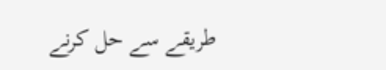طریقے سے حل کرنے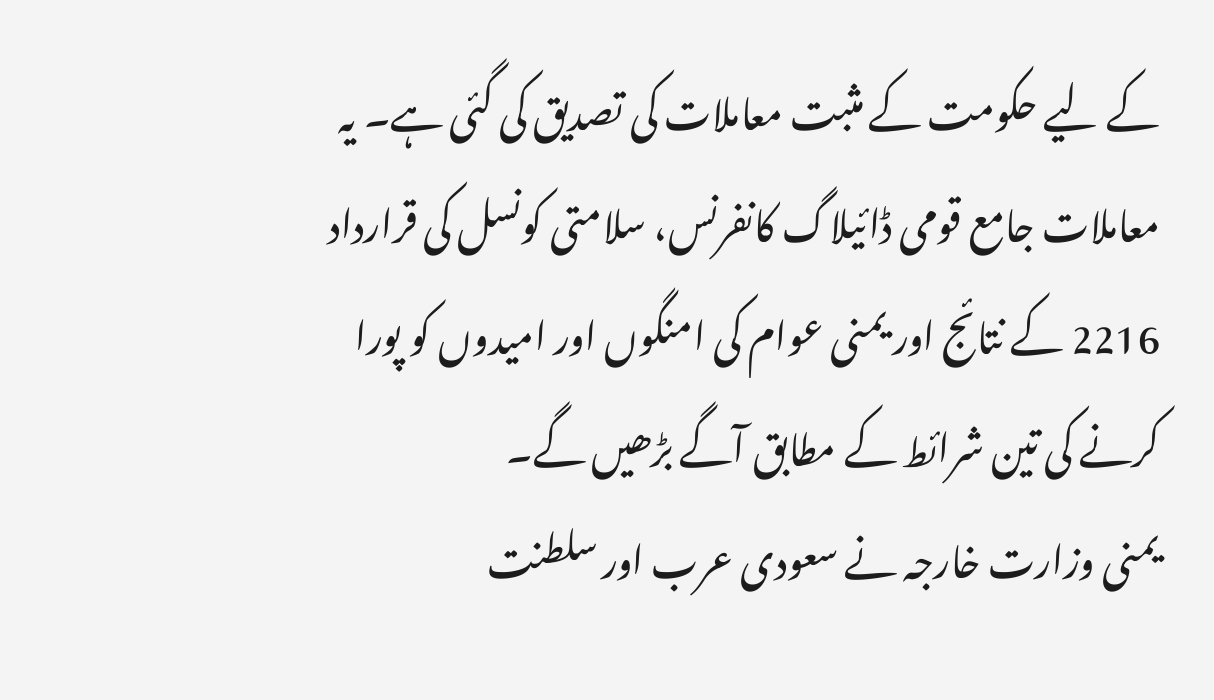کے لیے حکومت کے مثبت معاملات کی تصدیق کی گئی ہے۔ یہ معاملات جامع قومی ڈائیلاگ کانفرنس، سلامتی کونسل کی قرارداد 2216 کے نتائج اور یمنی عوام کی امنگوں اور امیدوں کو پورا کرنے کی تین شرائط کے مطابق آگے بڑھیں گے۔
یمنی وزارت خارجہ نے سعودی عرب اور سلطنت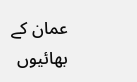عمان کے بھائیوں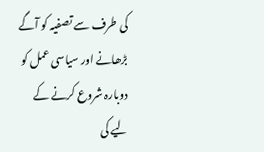کی طرف سے تصفیہ کو آگے بڑھانے اور سیاسی عمل کو دوبارہ شروع کرنے کے لیے کی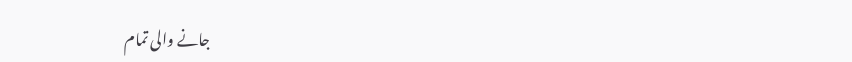جانے والی تمام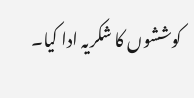کوششوں کا شکریہ ادا کیا۔